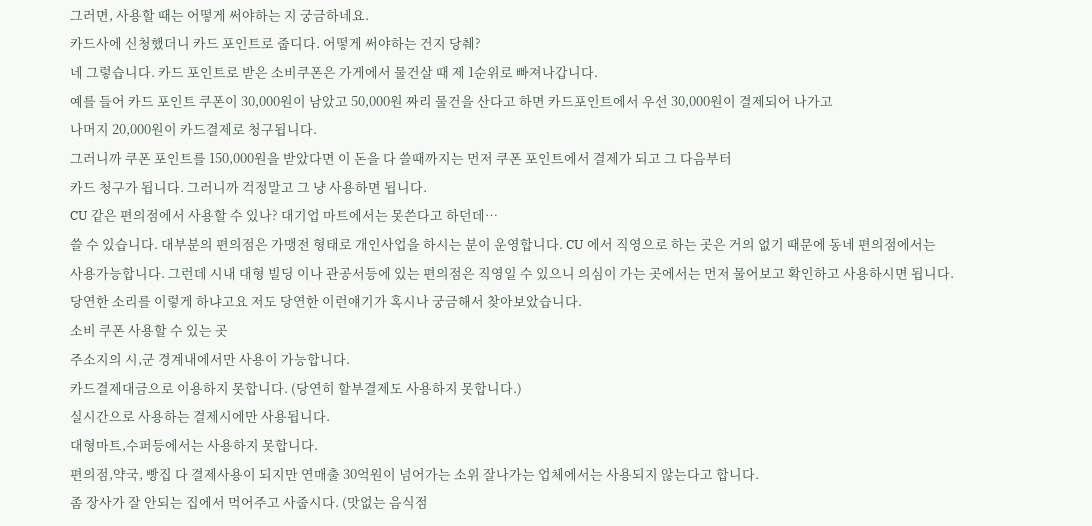그러면, 사용할 때는 어떻게 써야하는 지 궁금하네요.
카드사에 신청했더니 카드 포인트로 줍디다. 어떻게 써야하는 건지 당췌?
네 그렇습니다. 카드 포인트로 받은 소비쿠폰은 가게에서 물건살 때 제 1순위로 빠져나갑니다.
예를 들어 카드 포인트 쿠폰이 30,000원이 남았고 50,000원 짜리 물건을 산다고 하면 카드포인트에서 우선 30,000원이 결제되어 나가고
나머지 20,000원이 카드결제로 청구됩니다.
그러니까 쿠폰 포인트를 150,000원을 받았다면 이 돈을 다 쓸때까지는 먼저 쿠폰 포인트에서 결제가 되고 그 다음부터
카드 청구가 됩니다. 그러니까 걱정말고 그 냥 사용하면 됩니다.
CU 같은 편의점에서 사용할 수 있나? 대기업 마트에서는 못쓴다고 하던데…
쓸 수 있습니다. 대부분의 편의점은 가맹전 형태로 개인사업을 하시는 분이 운영합니다. CU 에서 직영으로 하는 곳은 거의 없기 때문에 동네 편의점에서는
사용가능합니다. 그런데 시내 대형 빌딩 이나 관공서등에 있는 편의점은 직영일 수 있으니 의심이 가는 곳에서는 먼저 물어보고 확인하고 사용하시면 됩니다.
당연한 소리를 이렇게 하냐고요 저도 당연한 이런얘기가 혹시나 궁금해서 찾아보았습니다.
소비 쿠폰 사용할 수 있는 곳
주소지의 시,군 경계내에서만 사용이 가능합니다.
카드결제대금으로 이용하지 못합니다. (당연히 할부결제도 사용하지 못합니다.)
실시간으로 사용하는 결제시에만 사용됩니다.
대형마트,수퍼등에서는 사용하지 못합니다.
편의점,약국, 빵집 다 결제사용이 되지만 연매출 30억원이 넘어가는 소위 잘나가는 업체에서는 사용되지 않는다고 합니다.
좀 장사가 잘 안되는 집에서 먹어주고 사줍시다. (맛없는 음식점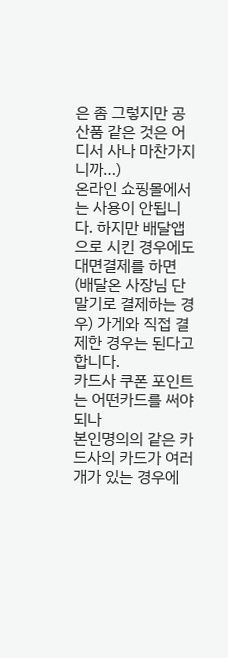은 좀 그렇지만 공산품 같은 것은 어디서 사나 마찬가지니까…)
온라인 쇼핑몰에서는 사용이 안됩니다. 하지만 배달앱으로 시킨 경우에도 대면결제를 하면 (배달온 사장님 단말기로 결제하는 경우) 가게와 직접 결제한 경우는 된다고 합니다.
카드사 쿠폰 포인트는 어떤카드를 써야되나
본인명의의 같은 카드사의 카드가 여러 개가 있는 경우에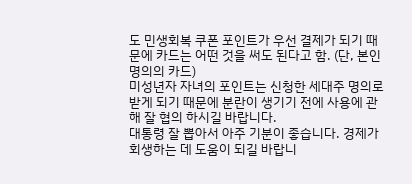도 민생회복 쿠폰 포인트가 우선 결제가 되기 때문에 카드는 어떤 것을 써도 된다고 함. (단, 본인명의의 카드)
미성년자 자녀의 포인트는 신청한 세대주 명의로 받게 되기 때문에 분란이 생기기 전에 사용에 관해 잘 협의 하시길 바랍니다.
대통령 잘 뽑아서 아주 기분이 좋습니다. 경제가 회생하는 데 도움이 되길 바랍니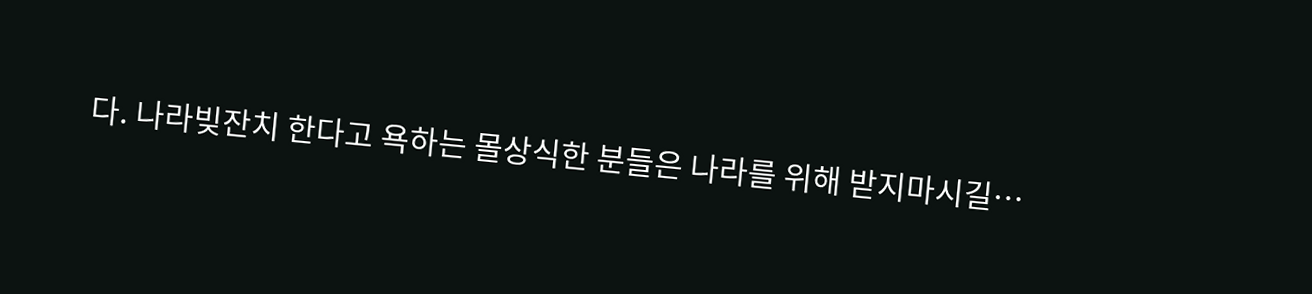다. 나라빚잔치 한다고 욕하는 몰상식한 분들은 나라를 위해 받지마시길…